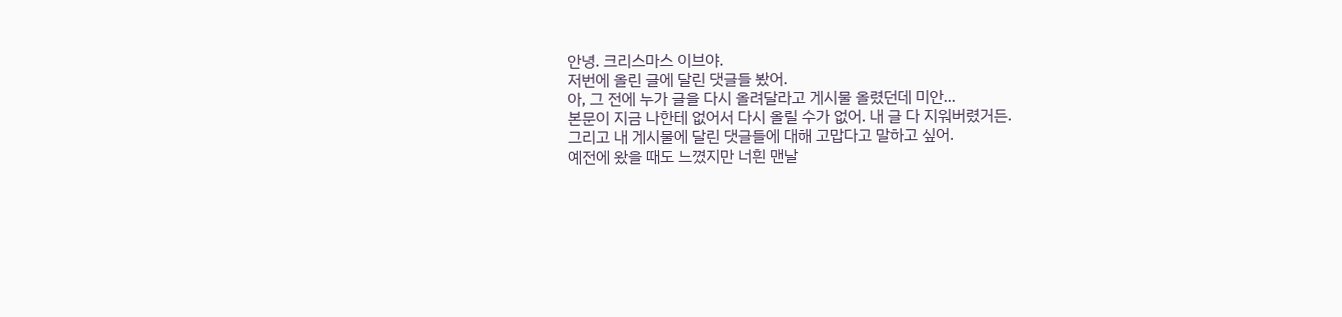안녕. 크리스마스 이브야.
저번에 올린 글에 달린 댓글들 봤어.
아, 그 전에 누가 글을 다시 올려달라고 게시물 올렸던데 미안...
본문이 지금 나한테 없어서 다시 올릴 수가 없어. 내 글 다 지워버렸거든.
그리고 내 게시물에 달린 댓글들에 대해 고맙다고 말하고 싶어.
예전에 왔을 때도 느꼈지만 너흰 맨날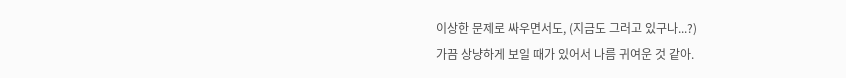이상한 문제로 싸우면서도, (지금도 그러고 있구나...?)
가끔 상냥하게 보일 때가 있어서 나름 귀여운 것 같아.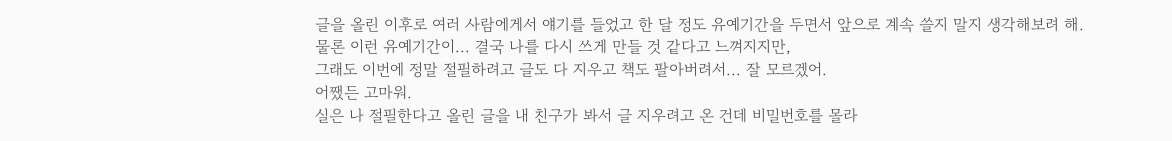글을 올린 이후로 여러 사람에게서 얘기를 들었고 한 달 정도 유예기간을 두면서 앞으로 계속 쓸지 말지 생각해보려 해.
물론 이런 유예기간이... 결국 나를 다시 쓰게 만들 것 같다고 느껴지지만,
그래도 이번에 정말 절필하려고 글도 다 지우고 책도 팔아버려서... 잘 모르겠어.
어쨌든 고마워.
실은 나 절필한다고 올린 글을 내 친구가 봐서 글 지우려고 온 건데 비밀번호를 몰라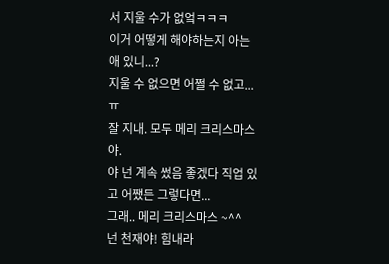서 지울 수가 없엌ㅋㅋㅋ
이거 어떻게 해야하는지 아는 애 있니...?
지울 수 없으면 어쩔 수 없고...ㅠ
잘 지내. 모두 메리 크리스마스야.
야 넌 계속 썼음 좋겠다 직업 있고 어쨌든 그렇다면...
그래.. 메리 크리스마스 ~^^
넌 천재야! 힘내라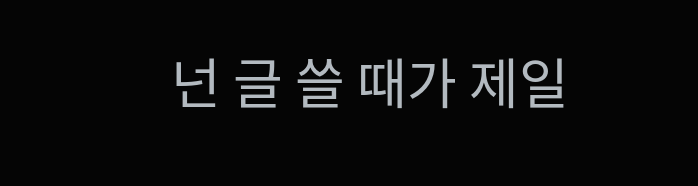넌 글 쓸 때가 제일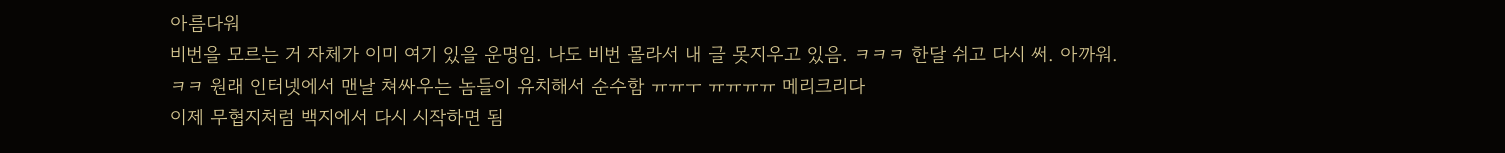아름다워
비번을 모르는 거 자체가 이미 여기 있을 운명임. 나도 비번 몰라서 내 글 못지우고 있음. ㅋㅋㅋ 한달 쉬고 다시 써. 아까워.
ㅋㅋ 원래 인터넷에서 맨날 쳐싸우는 놈들이 유치해서 순수함 ㅠㅠㅜ ㅠㅠㅠㅠ 메리크리다
이제 무협지처럼 백지에서 다시 시작하면 됨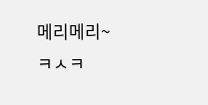메리메리~
ㅋㅅㅋ